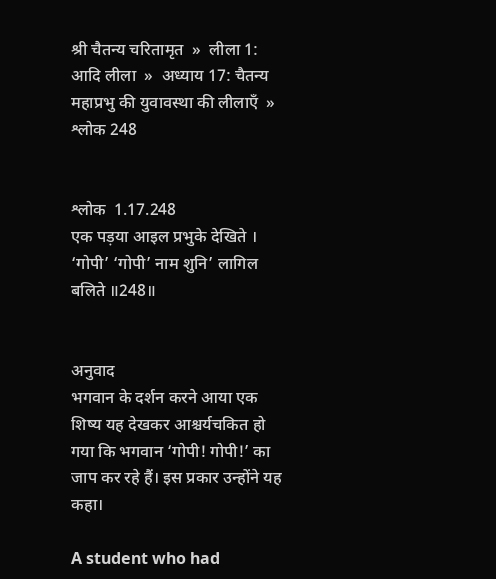श्री चैतन्य चरितामृत  »  लीला 1: आदि लीला  »  अध्याय 17: चैतन्य महाप्रभु की युवावस्था की लीलाएँ  »  श्लोक 248


श्लोक  1.17.248
एक पड़या आइल प्रभुके देखिते ।
‘गोपी’ ‘गोपी’ नाम शुनि’ लागिल बलिते ॥248॥


अनुवाद
भगवान के दर्शन करने आया एक शिष्य यह देखकर आश्चर्यचकित हो गया कि भगवान ‘गोपी! गोपी!’ का जाप कर रहे हैं। इस प्रकार उन्होंने यह कहा।

A student who had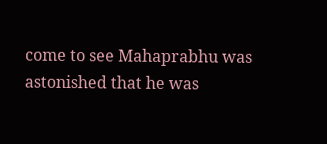come to see Mahaprabhu was astonished that he was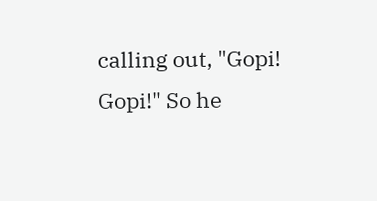calling out, "Gopi! Gopi!" So he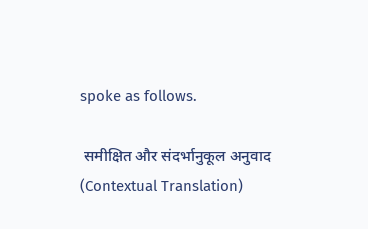spoke as follows.

 समीक्षित और संदर्भानुकूल अनुवाद (Contextual Translation)